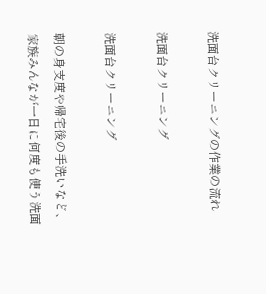洗面台クリーニングの作業の流れ

洗面台クリーニング

洗面台クリーニング

朝の身支度や帰宅後の手洗いなど、家族みんなが一日に何度も使う洗面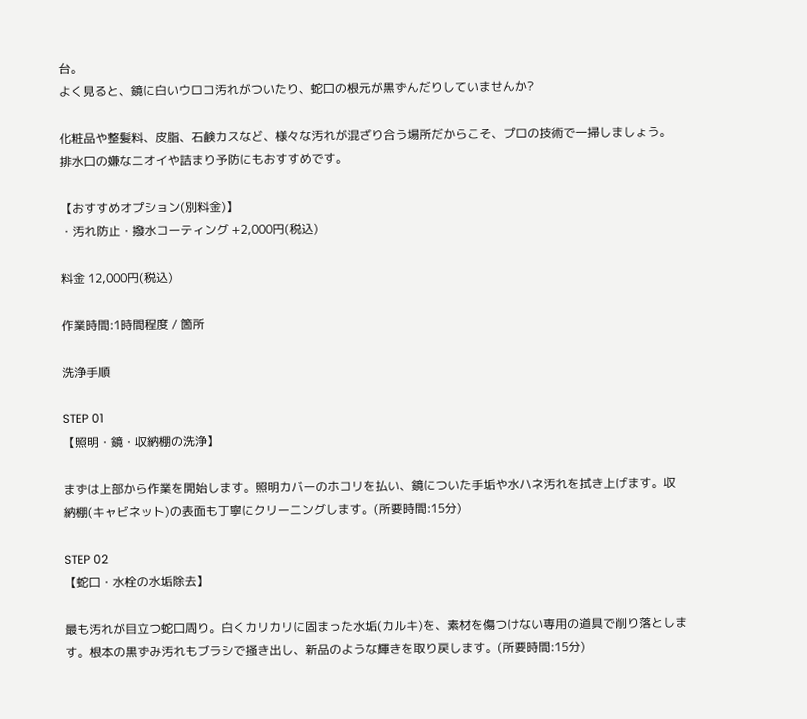台。
よく見ると、鏡に白いウロコ汚れがついたり、蛇口の根元が黒ずんだりしていませんか?

化粧品や整髪料、皮脂、石鹸カスなど、様々な汚れが混ざり合う場所だからこそ、プロの技術で一掃しましょう。
排水口の嫌なニオイや詰まり予防にもおすすめです。

【おすすめオプション(別料金)】
・汚れ防止・撥水コーティング +2,000円(税込)

料金 12,000円(税込)

作業時間:1時間程度 / 箇所

洗浄手順

STEP 01
【照明・鏡・収納棚の洗浄】

まずは上部から作業を開始します。照明カバーのホコリを払い、鏡についた手垢や水ハネ汚れを拭き上げます。収納棚(キャビネット)の表面も丁寧にクリーニングします。(所要時間:15分)

STEP 02
【蛇口・水栓の水垢除去】

最も汚れが目立つ蛇口周り。白くカリカリに固まった水垢(カルキ)を、素材を傷つけない専用の道具で削り落とします。根本の黒ずみ汚れもブラシで掻き出し、新品のような輝きを取り戻します。(所要時間:15分)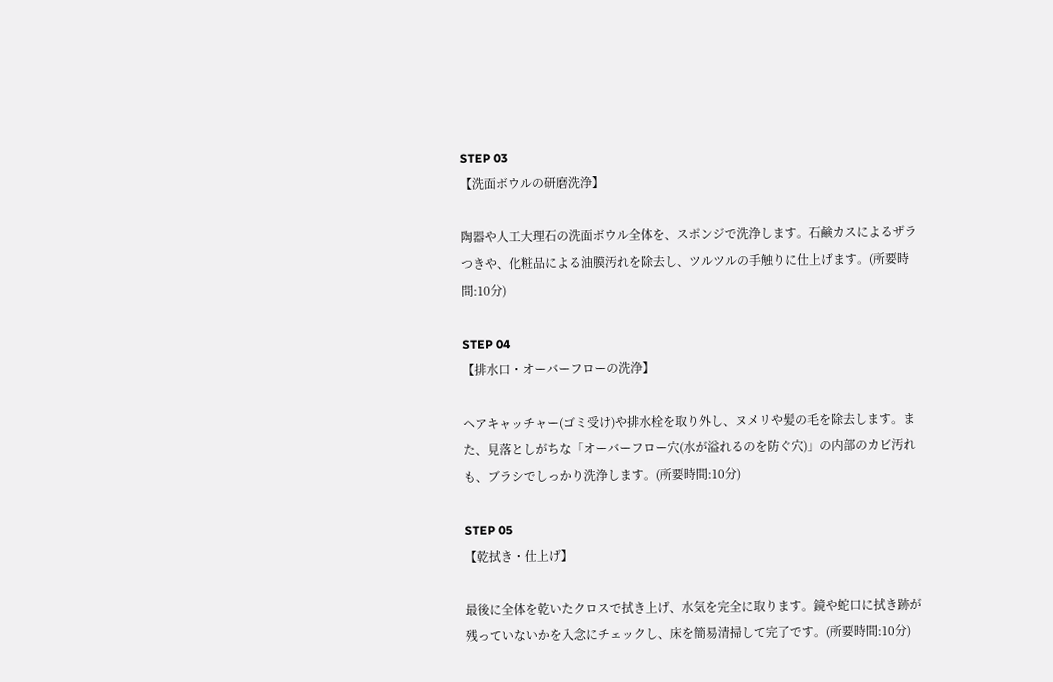STEP 03
【洗面ボウルの研磨洗浄】

陶器や人工大理石の洗面ボウル全体を、スポンジで洗浄します。石鹸カスによるザラつきや、化粧品による油膜汚れを除去し、ツルツルの手触りに仕上げます。(所要時間:10分)

STEP 04
【排水口・オーバーフローの洗浄】

ヘアキャッチャー(ゴミ受け)や排水栓を取り外し、ヌメリや髪の毛を除去します。また、見落としがちな「オーバーフロー穴(水が溢れるのを防ぐ穴)」の内部のカビ汚れも、ブラシでしっかり洗浄します。(所要時間:10分)

STEP 05
【乾拭き・仕上げ】

最後に全体を乾いたクロスで拭き上げ、水気を完全に取ります。鏡や蛇口に拭き跡が残っていないかを入念にチェックし、床を簡易清掃して完了です。(所要時間:10分)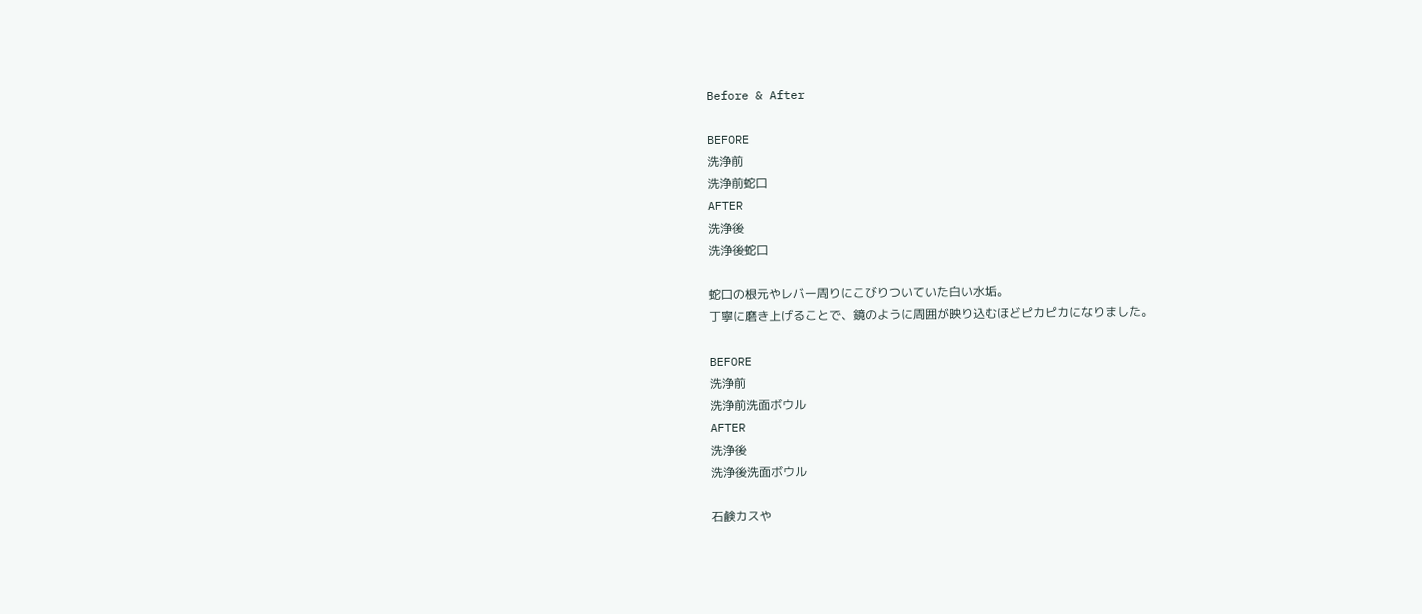Before & After

BEFORE
洗浄前
洗浄前蛇口
AFTER
洗浄後
洗浄後蛇口

蛇口の根元やレバー周りにこびりついていた白い水垢。
丁寧に磨き上げることで、鏡のように周囲が映り込むほどピカピカになりました。

BEFORE
洗浄前
洗浄前洗面ボウル
AFTER
洗浄後
洗浄後洗面ボウル

石鹸カスや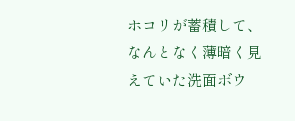ホコリが蓄積して、なんとなく薄暗く見えていた洗面ボウ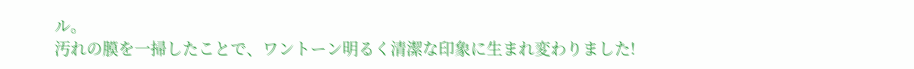ル。
汚れの膜を一掃したことで、ワントーン明るく清潔な印象に生まれ変わりました!